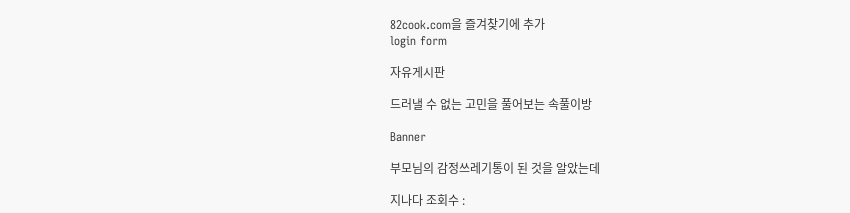82cook.com을 즐겨찾기에 추가
login form

자유게시판

드러낼 수 없는 고민을 풀어보는 속풀이방

Banner

부모님의 감정쓰레기통이 된 것을 알았는데

지나다 조회수 :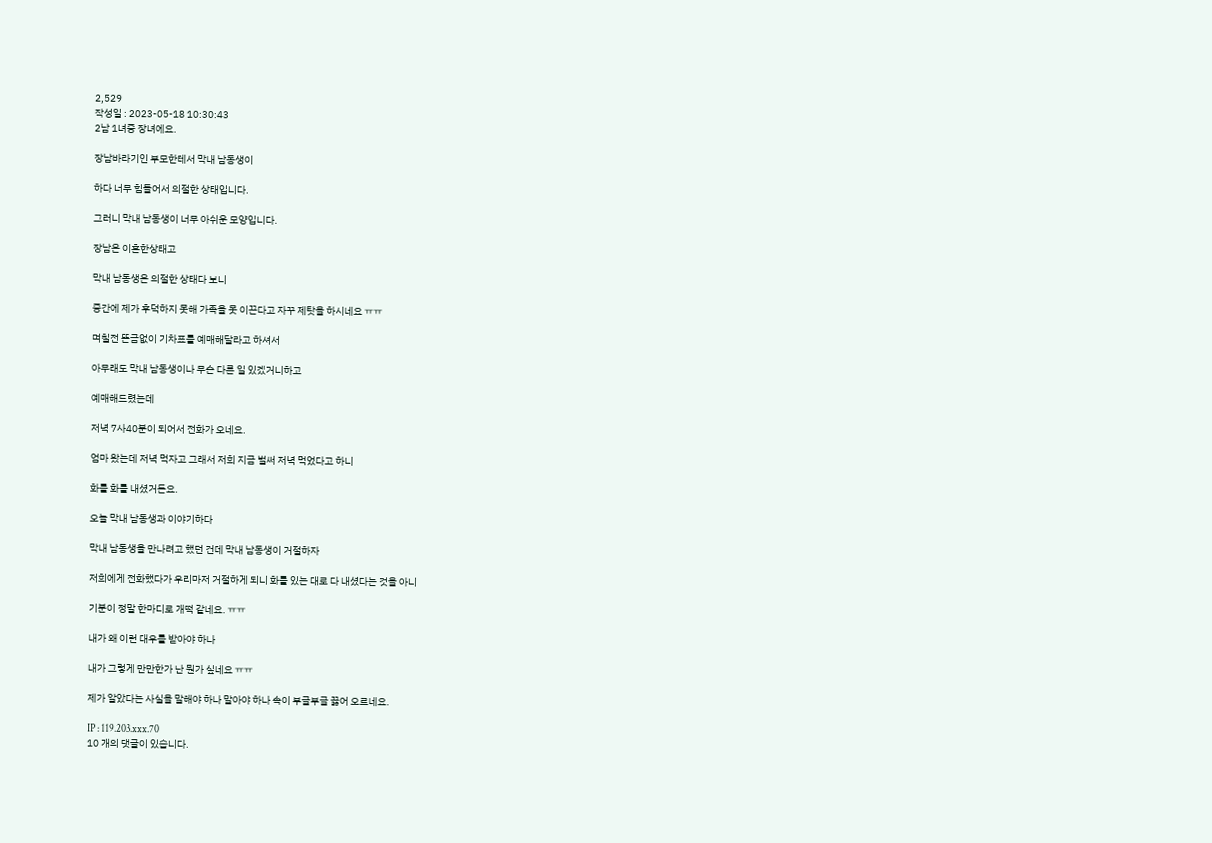2,529
작성일 : 2023-05-18 10:30:43
2남 1녀중 장녀에요.

장남바라기인 부모한테서 막내 남동생이

하다 너무 힘들어서 의절한 상태입니다.

그러니 막내 남동생이 너무 아쉬운 모양입니다.

장남은 이혼한상태고

막내 남동생은 의절한 상태다 보니

중간에 제가 후덕하지 못해 가족을 못 이끈다고 자꾸 제탓을 하시네요 ㅠㅠ

며칠전 뜬금없이 기차표를 예매해달라고 하셔서

아무래도 막내 남동생이나 무슨 다른 일 있겠거니하고

예매해드렸는데

저녁 7사40분이 되어서 전화가 오네요.

엄마 왔는데 저녁 먹자고 그래서 저희 지금 벌써 저녁 먹었다고 하니

화를 화를 내셨거든요.

오늘 막내 남동생과 이야기하다

막내 남동생을 만나려고 했던 건데 막내 남동생이 거절하자

저희에게 전화했다가 우리마저 거절하게 되니 화를 있는 대로 다 내셨다는 것을 아니

기분이 정말 한마디로 개떡 같네요. ㅠㅠ

내가 왜 이런 대우를 받아야 하나

내가 그렇게 만만한가 난 뭔가 싶네요 ㅠㅠ

제가 알았다는 사실을 말해야 하나 말아야 하나 속이 부글부글 끓어 오르네요.

IP : 119.203.xxx.70
10 개의 댓글이 있습니다.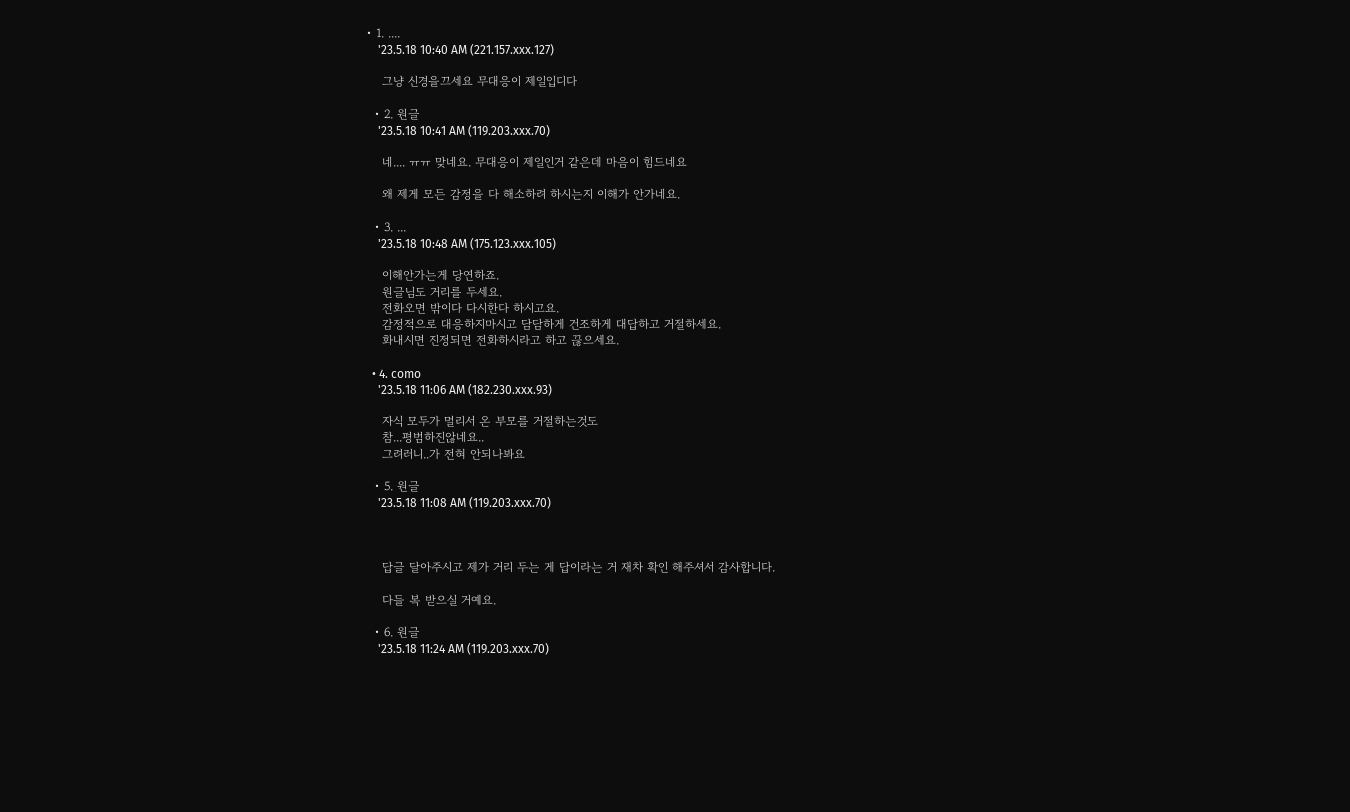• 1. ....
    '23.5.18 10:40 AM (221.157.xxx.127)

    그냥 신경을끄세요 무대응이 제일입디다

  • 2. 원글
    '23.5.18 10:41 AM (119.203.xxx.70)

    네.... ㅠㅠ 맞네요. 무대응이 제일인거 같은데 마음이 힘드네요

    왜 제게 모든 감정을 다 해소하려 하시는지 이해가 안가네요.

  • 3. ...
    '23.5.18 10:48 AM (175.123.xxx.105)

    이해안가는게 당연하죠.
    원글님도 거리를 두세요.
    전화오면 밖이다 다시한다 하시고요.
    감정적으로 대응하지마시고 담담하게 건조하게 대답하고 거절하세요.
    화내시면 진정되면 전화하시라고 하고 끊으세요.

  • 4. como
    '23.5.18 11:06 AM (182.230.xxx.93)

    자식 모두가 멀리서 온 부모를 거절하는것도
    참...평범하진않네요..
    그려러니..가 전혀 안되나봐요

  • 5. 원글
    '23.5.18 11:08 AM (119.203.xxx.70)



    답글 달아주시고 제가 거리 두는 게 답이라는 거 재차 확인 해주셔서 감사합니다.

    다들 복 받으실 거예요.

  • 6. 원글
    '23.5.18 11:24 AM (119.203.xxx.70)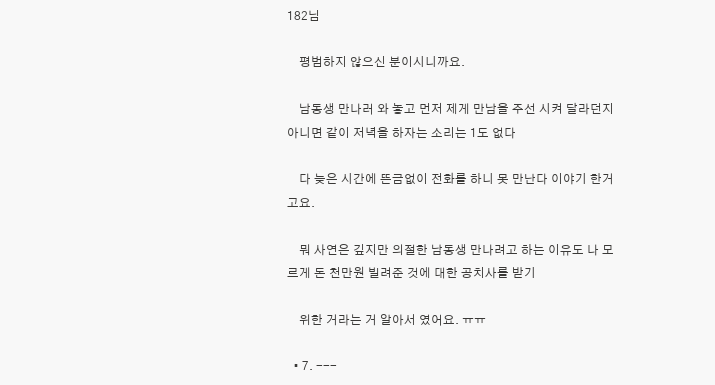182님

    평범하지 않으신 분이시니까요.

    남동생 만나러 와 놓고 먼저 제게 만남을 주선 시켜 달라던지 아니면 같이 저녁을 하자는 소리는 1도 없다

    다 늦은 시간에 뜬금없이 전화를 하니 못 만난다 이야기 한거고요.

    뭐 사연은 깊지만 의절한 남동생 만나려고 하는 이유도 나 모르게 돈 천만원 빌려준 것에 대한 공치사를 받기

    위한 거라는 거 알아서 였어요. ㅠㅠ

  • 7. ---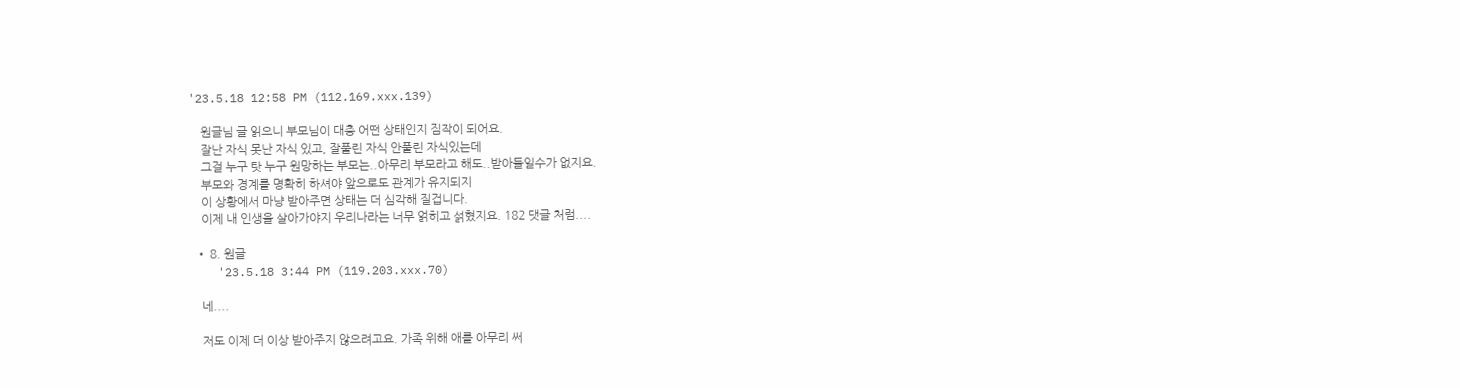'23.5.18 12:58 PM (112.169.xxx.139)

    원글님 글 읽으니 부모님이 대충 어떤 상태인지 짐작이 되어요.
    잘난 자식 못난 자식 있고, 잘풀린 자식 안풀린 자식있는데
    그걸 누구 탓 누구 원망하는 부모는..아무리 부모라고 해도..받아들일수가 없지요.
    부모와 경계를 명확히 하셔야 앞으로도 관계가 유지되지
    이 상황에서 마냥 받아주면 상태는 더 심각해 질겁니다.
    이제 내 인생을 살아가야지 우리나라는 너무 얽히고 섥혔지요. 182 댓글 처럼....

  • 8. 원글
    '23.5.18 3:44 PM (119.203.xxx.70)

    네....

    저도 이제 더 이상 받아주지 않으려고요. 가족 위해 애를 아무리 써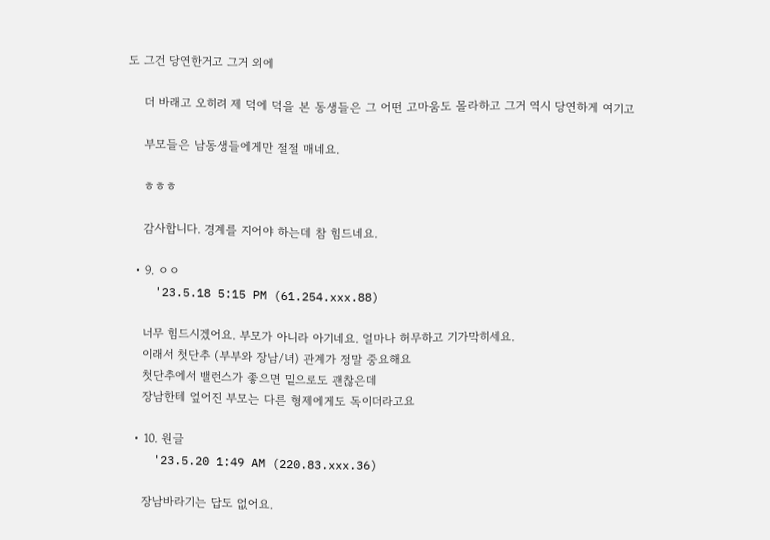도 그건 당연한거고 그거 외에

    더 바래고 오히려 제 덕에 덕을 본 동생들은 그 어떤 고마움도 몰라하고 그거 역시 당연하게 여기고

    부모들은 남동생들에게만 절절 매네요.

    ㅎㅎㅎ

    감사합니다. 경계를 지어야 하는데 참 힘드네요.

  • 9. ㅇㅇ
    '23.5.18 5:15 PM (61.254.xxx.88)

    너무 힘드시겠어요. 부모가 아니라 아기네요. 얼마나 허무하고 기가막히세요.
    이래서 첫단추 (부부와 장남/녀) 관계가 정말 중요해요
    첫단추에서 밸런스가 좋으면 밑으로도 괜찮은데
    장남한테 엎어진 부모는 다른 형제에게도 독이더라고요

  • 10. 원글
    '23.5.20 1:49 AM (220.83.xxx.36)

    장남바라기는 답도 없어요.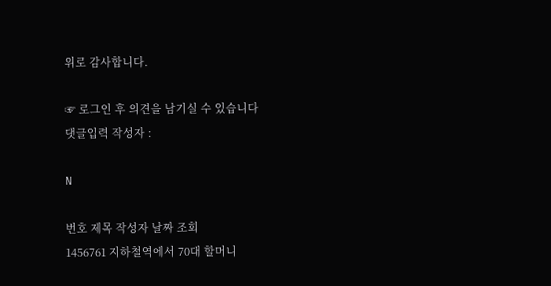위로 감사합니다.

☞ 로그인 후 의견을 남기실 수 있습니다
댓글입력 작성자 :

N

번호 제목 작성자 날짜 조회
1456761 지하철역에서 70대 할머니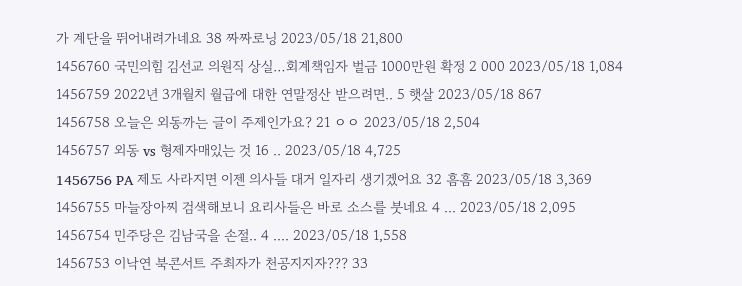가 계단을 뛰어내려가네요 38 짜짜로닝 2023/05/18 21,800
1456760 국민의힘 김선교 의원직 상실…회계책임자 벌금 1000만원 확정 2 000 2023/05/18 1,084
1456759 2022년 3개월치 월급에 대한 연말정산 받으려면.. 5 햇살 2023/05/18 867
1456758 오늘은 외동까는 글이 주제인가요? 21 ㅇㅇ 2023/05/18 2,504
1456757 외동 vs 형제자매있는 것 16 .. 2023/05/18 4,725
1456756 PA 제도 사라지면 이젠 의사들 대거 일자리 생기겠어요 32 흠흠 2023/05/18 3,369
1456755 마늘장아찌 검색해보니 요리사들은 바로 소스를 붓네요 4 ... 2023/05/18 2,095
1456754 민주당은 김남국을 손절.. 4 .... 2023/05/18 1,558
1456753 이낙연 북콘서트 주최자가 천공지지자??? 33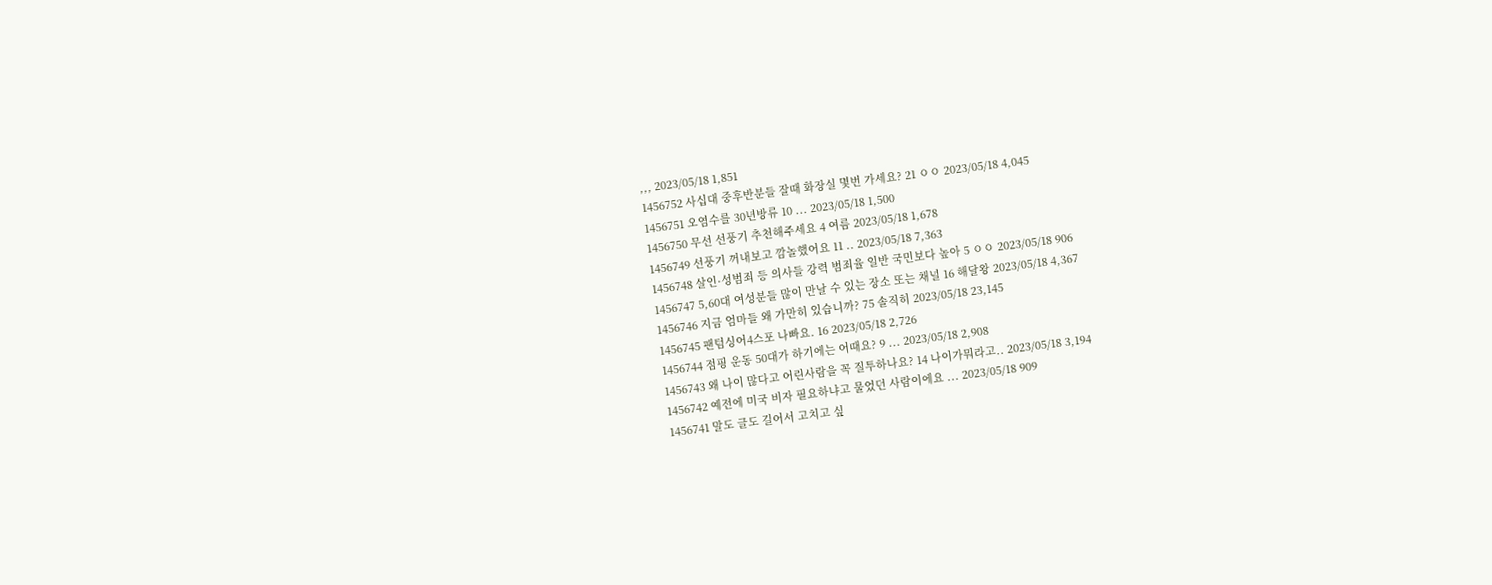,,, 2023/05/18 1,851
1456752 사십대 중후반분들 잘때 화장실 몇번 가세요? 21 ㅇㅇ 2023/05/18 4,045
1456751 오염수를 30년방류 10 ... 2023/05/18 1,500
1456750 무선 선풍기 추천해주세요 4 여름 2023/05/18 1,678
1456749 선풍기 꺼내보고 깜놀했어요 11 .. 2023/05/18 7,363
1456748 살인·성범죄 등 의사들 강력 범죄율 일반 국민보다 높아 5 ㅇㅇ 2023/05/18 906
1456747 5,60대 여성분들 많이 만날 수 있는 장소 또는 채널 16 해달왕 2023/05/18 4,367
1456746 지금 엄마들 왜 가만히 있습니까? 75 솔직히 2023/05/18 23,145
1456745 팬텀싱어4스포 나빠요. 16 2023/05/18 2,726
1456744 점핑 운동 50대가 하기에는 어때요? 9 ... 2023/05/18 2,908
1456743 왜 나이 많다고 어린사람을 꼭 질투하나요? 14 나이가뭐라고.. 2023/05/18 3,194
1456742 예전에 미국 비자 필요하냐고 물었던 사람이에요 ... 2023/05/18 909
1456741 말도 글도 길어서 고치고 싶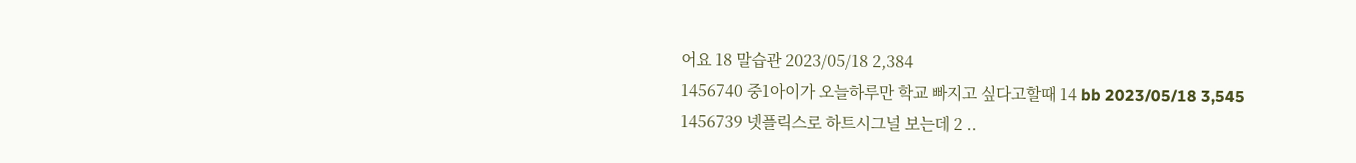어요 18 말습관 2023/05/18 2,384
1456740 중1아이가 오늘하루만 학교 빠지고 싶다고할때 14 bb 2023/05/18 3,545
1456739 넷플릭스로 하트시그널 보는데 2 ..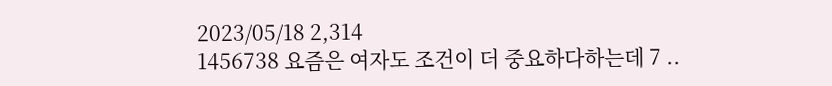2023/05/18 2,314
1456738 요즘은 여자도 조건이 더 중요하다하는데 7 ..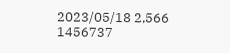2023/05/18 2,566
1456737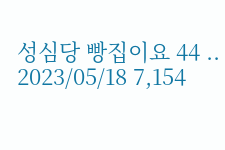성심당 빵집이요 44 .. 2023/05/18 7,154